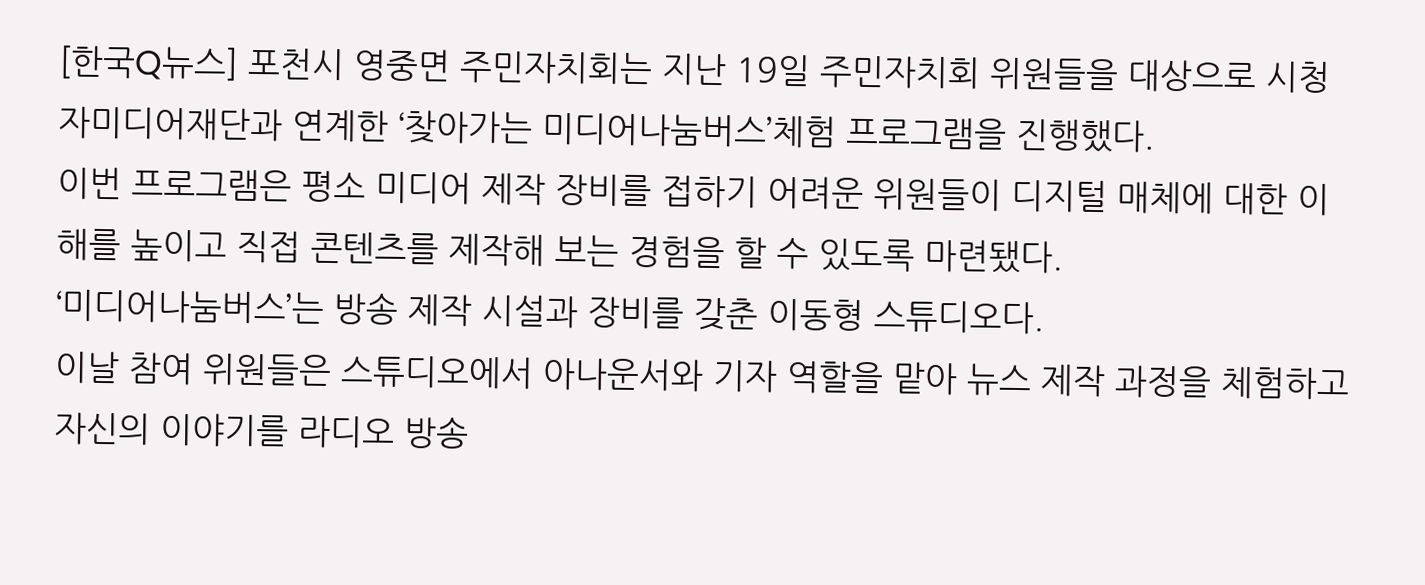[한국Q뉴스] 포천시 영중면 주민자치회는 지난 19일 주민자치회 위원들을 대상으로 시청자미디어재단과 연계한 ‘찾아가는 미디어나눔버스’체험 프로그램을 진행했다.
이번 프로그램은 평소 미디어 제작 장비를 접하기 어려운 위원들이 디지털 매체에 대한 이해를 높이고 직접 콘텐츠를 제작해 보는 경험을 할 수 있도록 마련됐다.
‘미디어나눔버스’는 방송 제작 시설과 장비를 갖춘 이동형 스튜디오다.
이날 참여 위원들은 스튜디오에서 아나운서와 기자 역할을 맡아 뉴스 제작 과정을 체험하고 자신의 이야기를 라디오 방송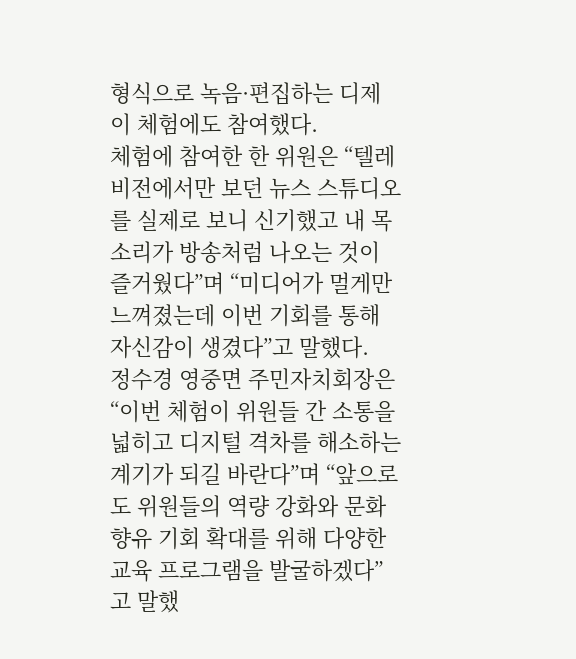형식으로 녹음·편집하는 디제이 체험에도 참여했다.
체험에 참여한 한 위원은 “텔레비전에서만 보던 뉴스 스튜디오를 실제로 보니 신기했고 내 목소리가 방송처럼 나오는 것이 즐거웠다”며 “미디어가 멀게만 느껴졌는데 이번 기회를 통해 자신감이 생겼다”고 말했다.
정수경 영중면 주민자치회장은 “이번 체험이 위원들 간 소통을 넓히고 디지털 격차를 해소하는 계기가 되길 바란다”며 “앞으로도 위원들의 역량 강화와 문화 향유 기회 확대를 위해 다양한 교육 프로그램을 발굴하겠다”고 말했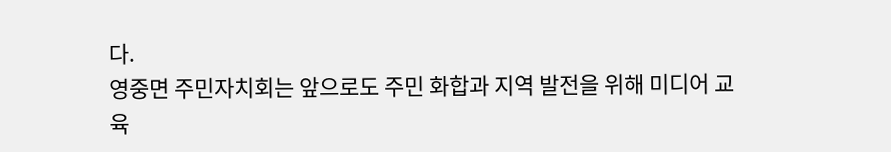다.
영중면 주민자치회는 앞으로도 주민 화합과 지역 발전을 위해 미디어 교육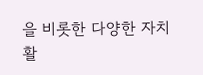을 비롯한 다양한 자치 활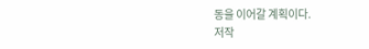동을 이어갈 계획이다.
저작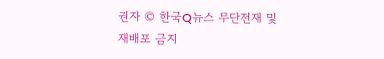권자 © 한국Q뉴스 무단전재 및 재배포 금지